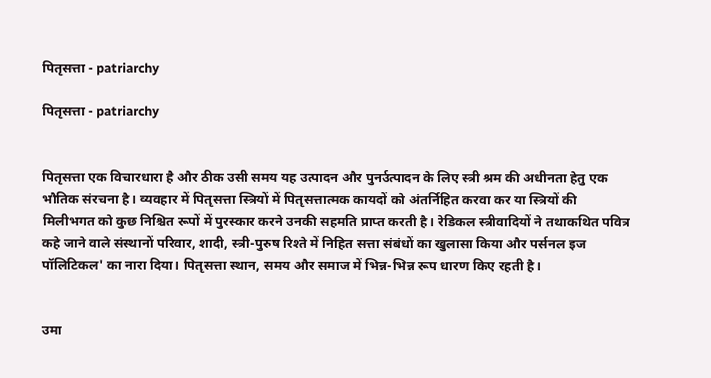पितृसत्ता - patriarchy

पितृसत्ता - patriarchy


पितृसत्ता एक विचारधारा है और ठीक उसी समय यह उत्पादन और पुनर्उत्पादन के लिए स्त्री श्रम की अधीनता हेतु एक भौतिक संरचना है। व्यवहार में पितृसत्ता स्त्रियों में पितृसत्तात्मक कायदों को अंतर्निहित करवा कर या स्त्रियों की मिलीभगत को कुछ निश्चित रूपों में पुरस्कार करने उनकी सहमति प्राप्त करती है। रेडिकल स्त्रीवादियों ने तथाकथित पवित्र कहे जाने वाले संस्थानों परिवार, शादी, स्त्री-पुरुष रिश्ते में निहित सत्ता संबंधों का खुलासा किया और पर्सनल इज पॉलिटिकल' का नारा दिया। पितृसत्ता स्थान, समय और समाज में भिन्न-भिन्न रूप धारण किए रहती है।


उमा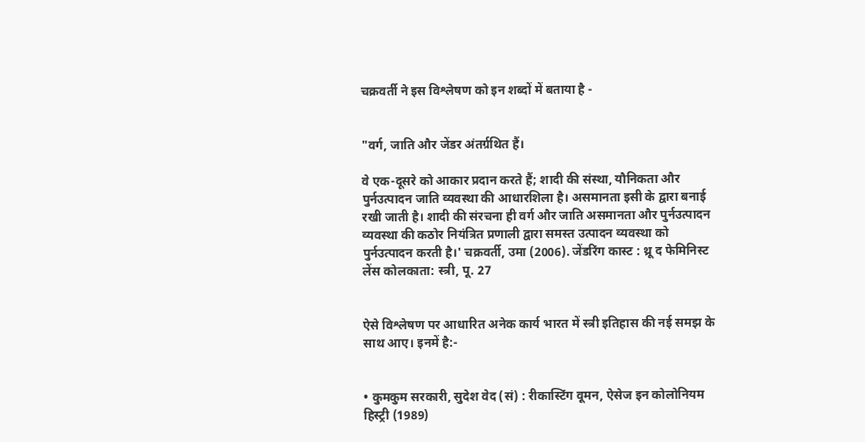चक्रवर्ती ने इस विश्लेषण को इन शब्दों में बताया है -


"वर्ग, जाति और जेंडर अंतर्ग्रथित हैं।

वे एक-दूसरे को आकार प्रदान करते हैं; शादी की संस्था, यौनिकता और पुर्नउत्पादन जाति व्यवस्था की आधारशिला है। असमानता इसी के द्वारा बनाई रखी जाती है। शादी की संरचना ही वर्ग और जाति असमानता और पुर्नउत्पादन व्यवस्था की कठोर नियंत्रित प्रणाली द्वारा समस्त उत्पादन व्यवस्था को पुर्नउत्पादन करती है।' चक्रवर्ती, उमा (2006). जेंडरिंग कास्ट : थ्रू द फेमिनिस्ट लेंस कोलकाता: स्त्री, पू. 27


ऐसे विश्लेषण पर आधारित अनेक कार्य भारत में स्त्री इतिहास की नई समझ के साथ आए। इनमें है:-


• कुमकुम सरकारी, सुदेश वेद (सं) : रीकास्टिंग वूमन, ऐसेज इन कोलोनियम हिस्ट्री (1989)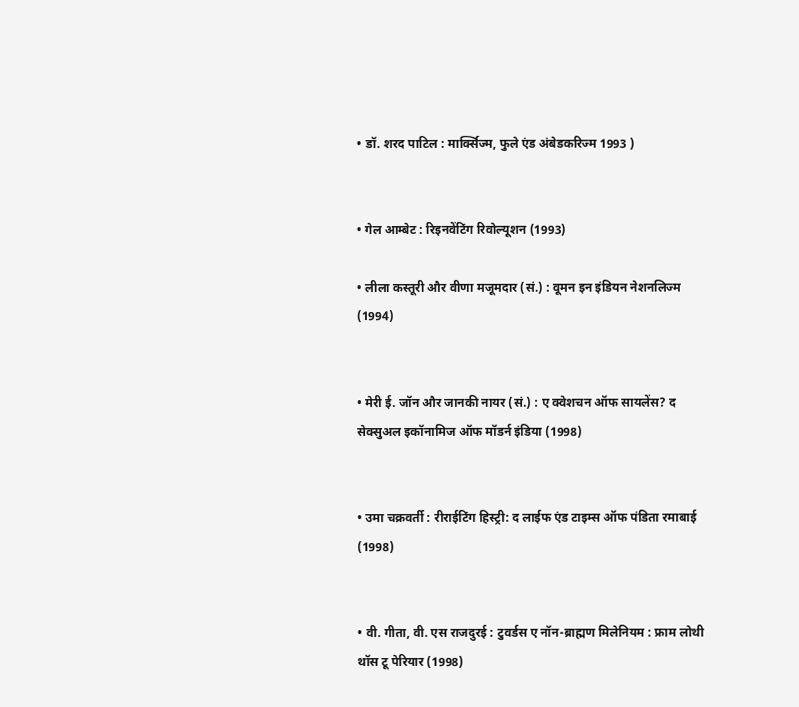• डॉ. शरद पाटिल : मार्क्सिज्म, फुले एंड अंबेडकरिज्म 1993 )


• गेल आम्बेट : रिइनवेंटिंग रिवोल्यूशन (1993)

• लीला कस्तूरी और वीणा मजूमदार (सं.) : वूमन इन इंडियन नेशनलिज्म (1994)


• मेरी ई. जॉन और जानकी नायर (सं.) : ए क्वेशचन ऑफ सायलेंस? द सेक्सुअल इकॉनामिज ऑफ मॉडर्न इंडिया (1998)


• उमा चक्रवर्ती : रीराईटिंग हिस्ट्री: द लाईफ एंड टाइम्स ऑफ पंडिता रमाबाई (1998)


• वी. गीता, वी. एस राजदुरई : टुवर्डस ए नॉन-ब्राह्मण मिलेनियम : फ्राम लोथी थॉस टू पेरियार (1998)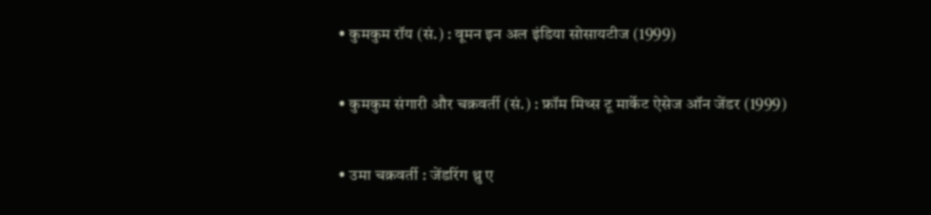• कुमकुम रॉय (सं.) : वूमन इन अल इंडिया सोसायटीज (1999)


• कुमकुम संगारी और चक्रवर्ती (सं.) : फ्रॉम मिथ्स टू मार्केट ऐसेज ऑन जेंडर (1999)


• उमा चक्रवर्ती : जेंडरिंग थ्रु ए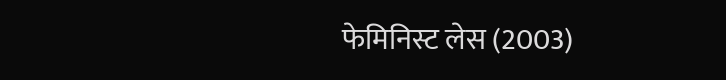फेमिनिस्ट लेस (2003)